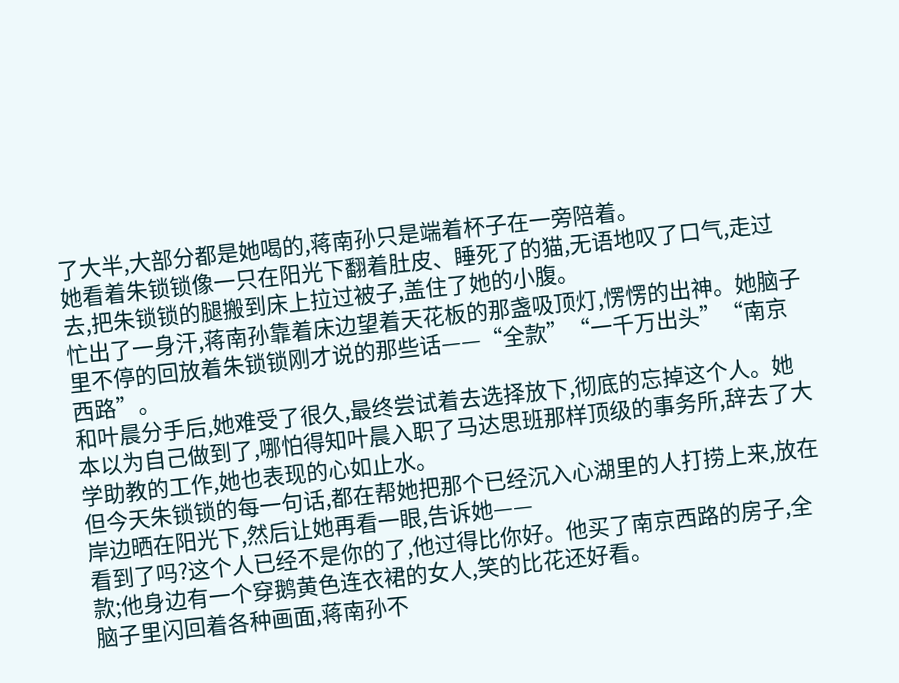了大半,大部分都是她喝的,蒋南孙只是端着杯子在一旁陪着。
她看着朱锁锁像一只在阳光下翻着肚皮、睡死了的猫,无语地叹了口气,走过去,把朱锁锁的腿搬到床上拉过被子,盖住了她的小腹。
忙出了一身汗,蒋南孙靠着床边望着天花板的那盏吸顶灯,愣愣的出神。她脑子里不停的回放着朱锁锁刚才说的那些话——“全款”“一千万出头”“南京西路”。
和叶晨分手后,她难受了很久,最终尝试着去选择放下,彻底的忘掉这个人。她本以为自己做到了,哪怕得知叶晨入职了马达思班那样顶级的事务所,辞去了大学助教的工作,她也表现的心如止水。
但今天朱锁锁的每一句话,都在帮她把那个已经沉入心湖里的人打捞上来,放在岸边晒在阳光下,然后让她再看一眼,告诉她——
看到了吗?这个人已经不是你的了,他过得比你好。他买了南京西路的房子,全款;他身边有一个穿鹅黄色连衣裙的女人,笑的比花还好看。
脑子里闪回着各种画面,蒋南孙不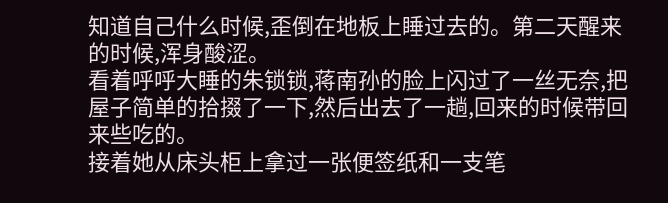知道自己什么时候,歪倒在地板上睡过去的。第二天醒来的时候,浑身酸涩。
看着呼呼大睡的朱锁锁,蒋南孙的脸上闪过了一丝无奈,把屋子简单的拾掇了一下,然后出去了一趟,回来的时候带回来些吃的。
接着她从床头柜上拿过一张便签纸和一支笔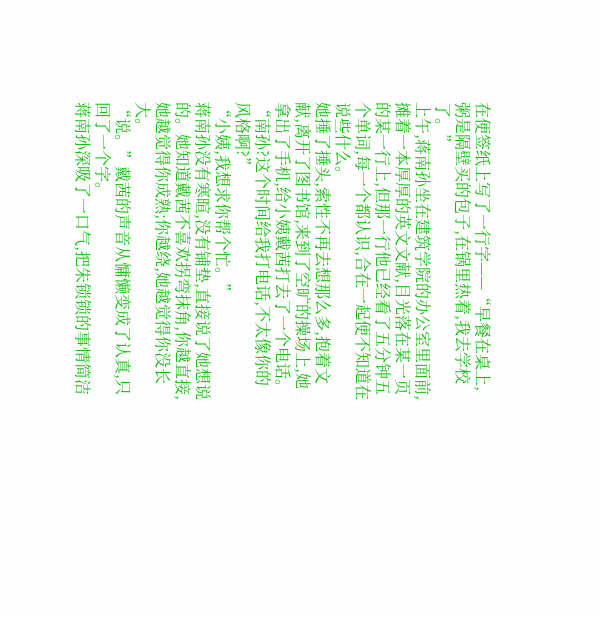在便签纸上写了一行字——“早餐在桌上,粥是隔壁买的包子,在锅里热着,我去学校了。”
上午,蒋南孙坐在建筑学院的办公室里面前,摊着一本厚厚的英文文献,目光落在某一页的某一行上,但那一行他已经看了五分钟五个单词,每一个都认识,合在一起便不知道在说些什么。
她捶了捶头,索性不再去想那么多,抱着文献,离开了图书馆,来到了空旷的操场上,她拿出了手机,给小姨戴茜打去了一个电话。
“南孙?这个时间给我打电话,不太像你的风格啊?”
“小姨,我想求你帮个忙。”
蒋南孙没有寒暄,没有铺垫,直接说了她想说的。她知道戴茜不喜欢拐弯抹角,你越直接,她越觉得你成熟;你越绕,她越觉得你没长大。
“说。”戴茜的声音从慵懒变成了认真,只回了一个字。
蒋南孙深吸了一口气,把朱锁锁的事情简洁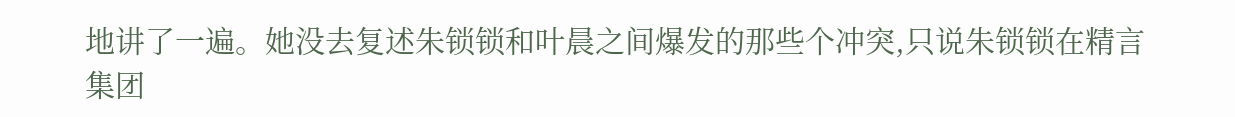地讲了一遍。她没去复述朱锁锁和叶晨之间爆发的那些个冲突,只说朱锁锁在精言集团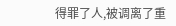得罪了人,被调离了重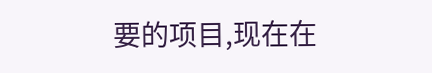要的项目,现在在